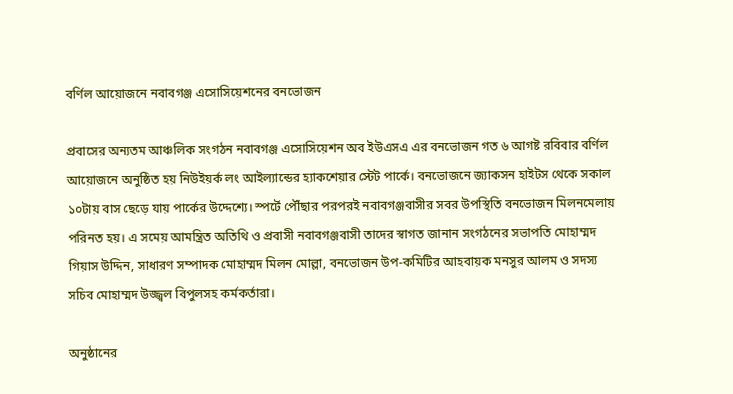বর্ণিল আয়োজনে নবাবগঞ্জ এসোসিয়েশনের বনভোজন

প্রবাসের অন্যতম আঞ্চলিক সংগঠন নবাবগঞ্জ এসোসিয়েশন অব ইউএসএ এর বনভোজন গত ৬ আগষ্ট রবিবার বর্ণিল আয়োজনে অনুষ্ঠিত হয় নিউইয়র্ক লং আইল্যান্ডের হ্যাকশেয়ার স্টেট পার্কে। বনভোজনে জ্যাকসন হাইটস থেকে সকাল ১০টায় বাস ছেড়ে যায় পার্কের উদ্দেশ্যে। স্পর্টে পৌঁছার পরপরই নবাবগঞ্জবাসীর সবর উপস্থিতি বনভোজন মিলনমেলায় পরিনত হয়। এ সমেয় আমন্ত্রিত অতিথি ও প্রবাসী নবাবগঞ্জবাসী তাদের স্বাগত জানান সংগঠনের সভাপতি মোহাম্মদ গিয়াস উদ্দিন, সাধারণ সম্পাদক মোহাম্মদ মিলন মোল্লা, বনভোজন উপ-কমিটির আহবায়ক মনসুর আলম ও সদস্য সচিব মোহাম্মদ উজ্জ্বল বিপুলসহ কর্মকর্তারা।

অনুষ্ঠানের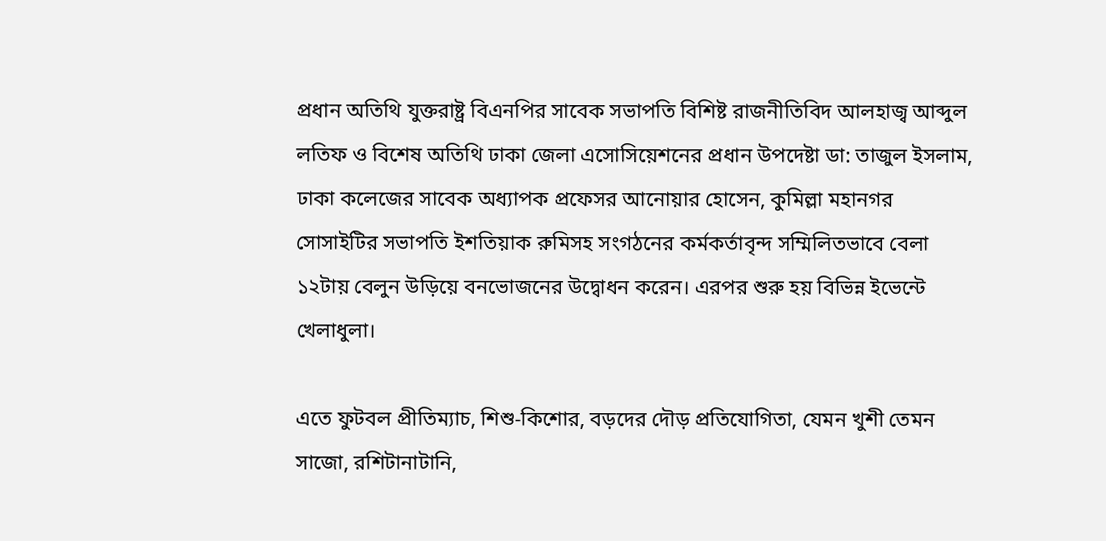প্রধান অতিথি যুক্তরাষ্ট্র বিএনপির সাবেক সভাপতি বিশিষ্ট রাজনীতিবিদ আলহাজ্ব আব্দুল লতিফ ও বিশেষ অতিথি ঢাকা জেলা এসোসিয়েশনের প্রধান উপদেষ্টা ডা: তাজুল ইসলাম, ঢাকা কলেজের সাবেক অধ্যাপক প্রফেসর আনোয়ার হোসেন, কুমিল্লা মহানগর সোসাইটির সভাপতি ইশতিয়াক রুমিসহ সংগঠনের কর্মকর্তাবৃন্দ সম্মিলিতভাবে বেলা ১২টায় বেলুন উড়িয়ে বনভোজনের উদ্বোধন করেন। এরপর শুরু হয় বিভিন্ন ইভেন্টে খেলাধুলা।

এতে ফুটবল প্রীতিম্যাচ, শিশু-কিশোর, বড়দের দৌড় প্রতিযোগিতা, যেমন খুশী তেমন সাজো, রশিটানাটানি,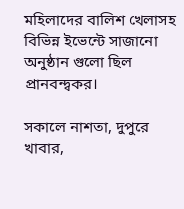মহিলাদের বালিশ খেলাসহ বিভিন্ন ইভেন্টে সাজানো অনুষ্ঠান গুলো ছিল প্রানবন্দ্বকর।

সকালে নাশতা, দুপুরে খাবার,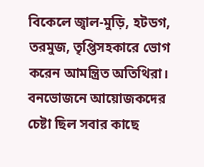বিকেলে জ্বাল-মুড়ি, হটডগ, তরমুজ, তৃপ্তিসহকারে ভোগ করেন আমন্ত্রিত অতিথিরা। বনভোজনে আয়োজকদের চেষ্টা ছিল সবার কাছে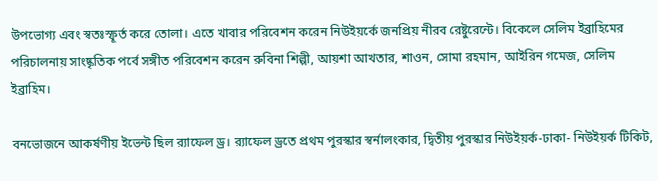উপভোগ্য এবং স্বতঃস্ফূর্ত করে তোলা। এতে খাবার পরিবেশন করেন নিউইয়র্কে জনপ্রিয় নীরব রেষ্টুরেন্টে। বিকেলে সেলিম ইব্রাহিমের পরিচালনায় সাংষ্কৃতিক পর্বে সঙ্গীত পরিবেশন করেন রুবিনা শিল্পী, আয়শা আখতার, শাওন, সোমা রহমান, আইরিন গমেজ, সেলিম ইব্রাহিম।

বনভোজনে আকর্ষণীয় ইভেন্ট ছিল র‌্যাফেল ড্র। র‌্যাফেল ড্রতে প্রথম পুরস্কার স্বর্নালংকার, দ্বিতীয় পুরস্কার নিউইয়র্ক-ঢাকা- নিউইয়র্ক টিকিট,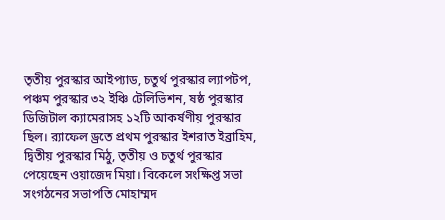তৃতীয় পুরস্কার আইপ্যাড, চতুর্থ পুরস্কার ল্যাপটপ, পঞ্চম পুরস্কার ৩২ ইঞ্চি টেলিভিশন, ষষ্ঠ পুরস্কার ডিজিটাল ক্যামেরাসহ ১২টি আকর্ষণীয় পুরস্কার ছিল। র‌্যাফেল ড্রতে প্রথম পুরস্কার ইশরাত ইব্রাহিম, দ্বিতীয় পুরস্কার মিঠু, তৃতীয় ও চতুর্থ পুরস্কার পেয়েছেন ওয়াজেদ মিয়া। বিকেলে সংক্ষিপ্ত সভা সংগঠনের সভাপতি মোহাম্মদ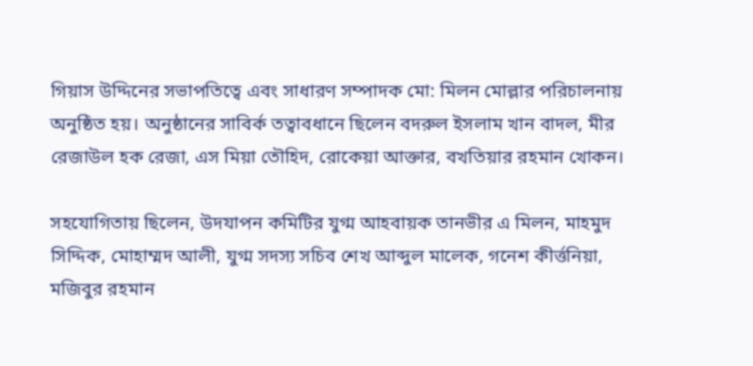গিয়াস উদ্দিনের সভাপতিত্বে এবং সাধারণ সম্পাদক মো: মিলন মোল্লার পরিচালনায় অনুষ্ঠিত হয়। অনুষ্ঠানের সাবির্ক তত্বাবধানে ছিলেন বদরুল ইসলাম খান বাদল, মীর রেজাউল হক রেজা, এস মিয়া তৌহিদ, রোকেয়া আক্তার, বখতিয়ার রহমান খোকন।

সহযোগিতায় ছিলেন, উদযাপন কমিটির যুগ্ম আহবায়ক তানভীর এ মিলন, মাহমুদ সিদ্দিক, মোহাম্মদ আলী, যুগ্ম সদস্য সচিব শেখ আব্দুল মালেক, গনেশ কীর্ত্তনিয়া, মজিবুর রহমান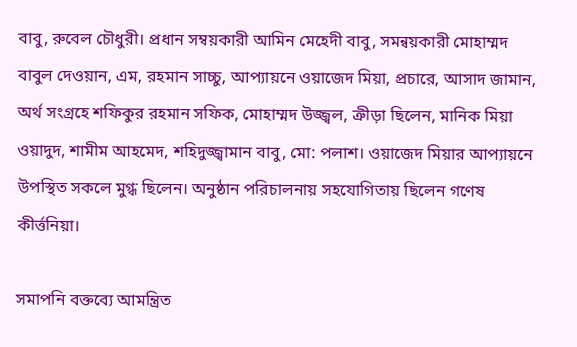বাবু, রুবেল চৌধুরী। প্রধান সম্বয়কারী আমিন মেহেদী বাবু, সমন্বয়কারী মোহাম্মদ বাবুল দেওয়ান, এম, রহমান সাচ্চু, আপ্যায়নে ওয়াজেদ মিয়া, প্রচারে, আসাদ জামান, অর্থ সংগ্রহে শফিকুর রহমান সফিক, মোহাম্মদ উজ্জ্বল, ত্রুীড়া ছিলেন, মানিক মিয়া ওয়াদুদ, শামীম আহমেদ, শহিদুজ্জ্বামান বাবু, মো: পলাশ। ওয়াজেদ মিয়ার আপ্যায়নে উপস্থিত সকলে মুগ্ধ ছিলেন। অনুষ্ঠান পরিচালনায় সহযোগিতায় ছিলেন গণেষ কীর্ত্তনিয়া।

সমাপনি বক্তব্যে আমন্ত্রিত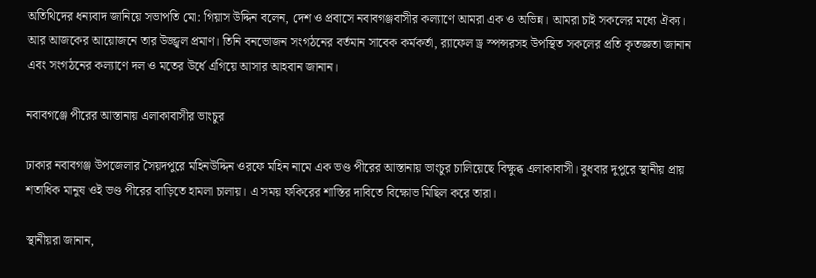অতিথিদের ধন্যবাদ জানিয়ে সভাপতি মো: গিয়াস উদ্দিন বলেন, দেশ ও প্রবাসে নবাবগঞ্জবাসীর কল্যাণে আমরা এক ও অভিন্ন। আমরা চাই সকলের মধ্যে ঐক্য। আর আজকের আয়োজনে তার উজ্জ্বল প্রমাণ। তিনি বনভোজন সংগঠনের বর্তমান সাবেক কর্মকর্তা, র‌্যাফেল ড্র স্পন্সরসহ উপস্থিত সকলের প্রতি কৃতজ্ঞতা জানান এবং সংগঠনের কল্যাণে দল ও মতের উর্ধে এগিয়ে আসার আহবান জানান।

নবাবগঞ্জে পীরের আস্তানায় এলাকাবাসীর ভাংচুর

ঢাকার নবাবগঞ্জ উপজেলার সৈয়দপুরে মহিনউদ্দিন ওরফে মহিন নামে এক ভণ্ড পীরের আস্তানায় ভাংচুর চালিয়েছে বিক্ষুব্ধ এলাকাবাসী। বুধবার দুপুরে স্থানীয় প্রায় শতাধিক মানুষ ওই ভণ্ড পীরের বাড়িতে হামলা চালায়। এ সময় ফকিরের শাস্তির দাবিতে বিক্ষোভ মিছিল করে তারা।

স্থানীয়রা জানান,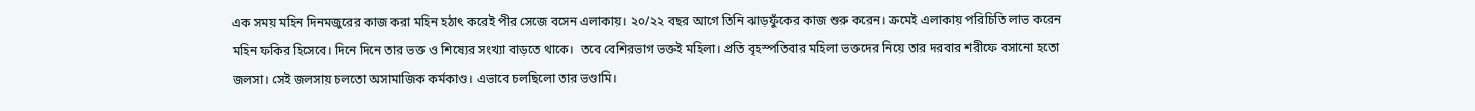এক সময় মহিন দিনমজুরের কাজ করা মহিন হঠাৎ করেই পীর সেজে বসেন এলাকায়। ২০/২২ বছর আগে তিনি ঝাড়ফুঁকের কাজ শুরু করেন। ক্রমেই এলাকায় পরিচিতি লাভ করেন মহিন ফকির হিসেবে। দিনে দিনে তার ভক্ত ও শিষ্যের সংখ্যা বাড়তে থাকে।  তবে বেশিরভাগ ভক্তই মহিলা। প্রতি বৃহস্পতিবার মহিলা ভক্তদের নিয়ে তার দরবার শরীফে বসানো হতো জলসা। সেই জলসায় চলতো অসামাজিক কর্মকাণ্ড। এভাবে চলছিলো তার ভণ্ডামি।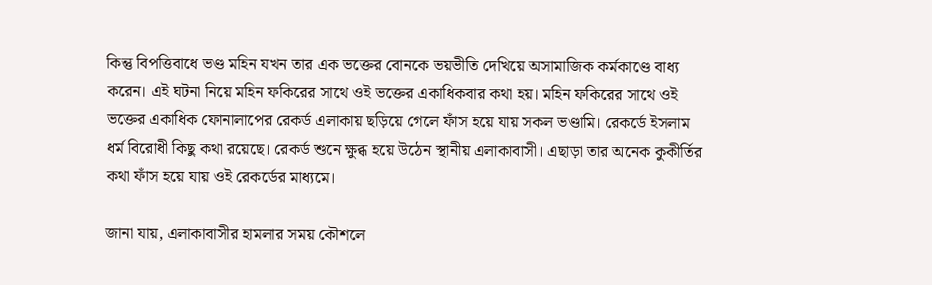কিন্তু বিপত্তিবাধে ভণ্ড মহিন যখন তার এক ভক্তের বোনকে ভয়ভীতি দেখিয়ে অসামাজিক কর্মকাণ্ডে বাধ্য করেন। এই ঘটনা নিয়ে মহিন ফকিরের সাথে ওই ভক্তের একাধিকবার কথা হয়। মহিন ফকিরের সাথে ওই ভক্তের একাধিক ফোনালাপের রেকর্ড এলাকায় ছড়িয়ে গেলে ফাঁস হয়ে যায় সকল ভণ্ডামি। রেকর্ডে ইসলাম ধর্ম বিরোধী কিছু কথা রয়েছে। রেকর্ড শুনে ক্ষুব্ধ হয়ে উঠেন স্থানীয় এলাকাবাসী। এছাড়া তার অনেক কুকীর্তির কথা ফাঁস হয়ে যায় ওই রেকর্ডের মাধ্যমে।

জানা যায়, এলাকাবাসীর হামলার সময় কৌশলে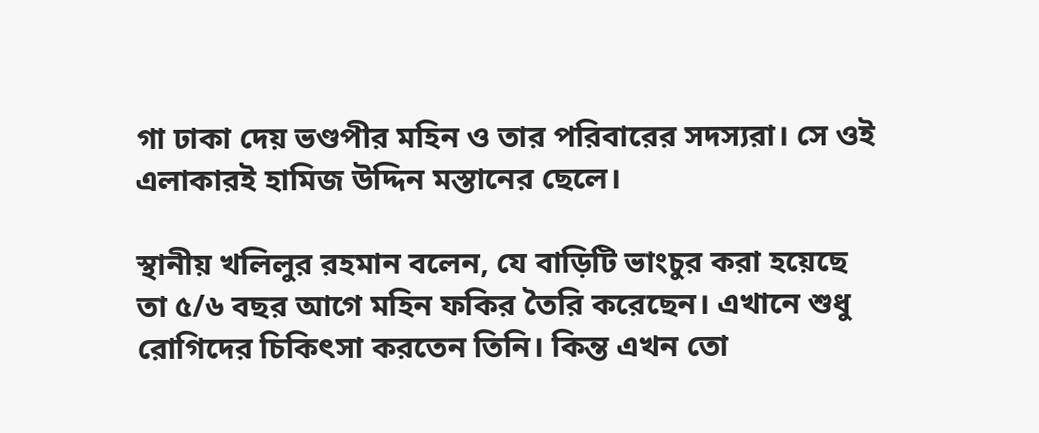গা ঢাকা দেয় ভণ্ডপীর মহিন ও তার পরিবারের সদস্যরা। সে ওই এলাকারই হামিজ উদ্দিন মস্তানের ছেলে।

স্থানীয় খলিলুর রহমান বলেন, যে বাড়িটি ভাংচুর করা হয়েছে তা ৫/৬ বছর আগে মহিন ফকির তৈরি করেছেন। এখানে শুধু রোগিদের চিকিৎসা করতেন তিনি। কিন্ত এখন তো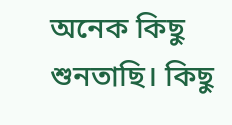অনেক কিছু শুনতাছি। কিছু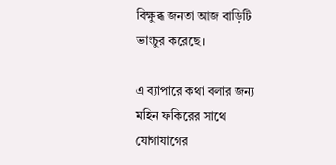বিক্ষুব্ধ জনতা আজ বাড়িটি ভাংচুর করেছে।

এ ব্যাপারে কথা বলার জন্য মহিন ফকিরের সাথে যোগাযাগের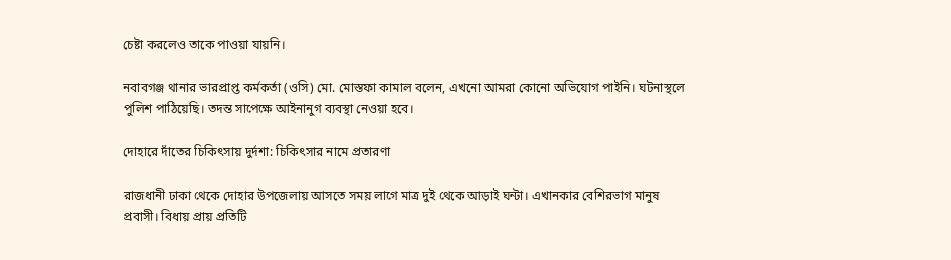চেষ্টা করলেও তাকে পাওয়া যায়নি।

নবাবগঞ্জ থানার ভারপ্রাপ্ত কর্মকর্তা (ওসি) মো. মোস্তফা কামাল বলেন, এখনো আমরা কোনো অভিযোগ পাইনি। ঘটনাস্থলে পুলিশ পাঠিয়েছি। তদন্ত সাপেক্ষে আইনানুগ ব্যবস্থা নেওয়া হবে।

দোহারে দাঁতের চিকিৎসায় দুর্দশা: চিকিৎসার নামে প্রতারণা

রাজধানী ঢাকা থেকে দোহার উপজেলায় আসতে সময় লাগে মাত্র দুই থেকে আড়াই ঘন্টা। এখানকার বেশিরভাগ মানুষ প্রবাসী। বিধায় প্রায় প্রতিটি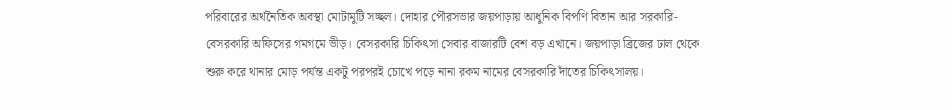পরিবারের অর্থনৈতিক অবস্থা মোটামুটি সচ্ছল। দোহার পৌরসভার জয়পাড়ায় আধুনিক বিপণি বিতান আর সরকারি-বেসরকারি অফিসের গমগমে ভীড়। বেসরকারি চিকিৎসা সেবার বাজারটি বেশ বড় এখানে। জয়পাড়া ব্রিজের ঢাল থেকে শুরু করে থানার মোড় পর্যন্ত একটু পরপরই চোখে পড়ে নানা রকম নামের বেসরকারি দাঁতের চিকিৎসালয়।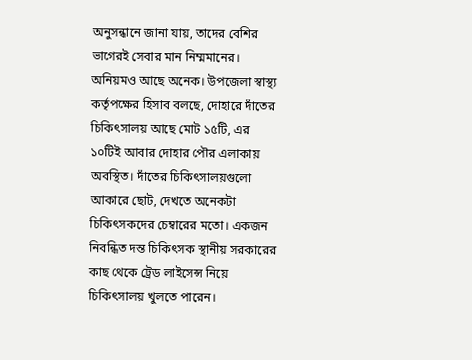অনুসন্ধানে জানা যায়, তাদের বেশির ভাগেরই সেবার মান নিম্মমানের। অনিয়মও আছে অনেক। উপজেলা স্বাস্থ্য কর্তৃপক্ষের হিসাব বলছে, দোহারে দাঁতের চিকিৎসালয় আছে মোট ১৫টি, এর ১০টিই আবার দোহার পৌর এলাকায় অবস্থিত। দাঁতের চিকিৎসালয়গুলো আকারে ছোট, দেখতে অনেকটা চিকিৎসকদের চেম্বারের মতো। একজন নিবন্ধিত দন্ত চিকিৎসক স্থানীয় সরকারের কাছ থেকে ট্রেড লাইসেন্স নিয়ে চিকিৎসালয় খুলতে পারেন।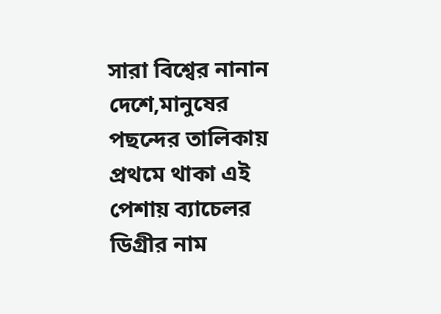সারা বিশ্বের নানান দেশে,মানুষের পছন্দের তালিকায় প্রথমে থাকা এই পেশায় ব্যাচেলর ডিগ্রীর নাম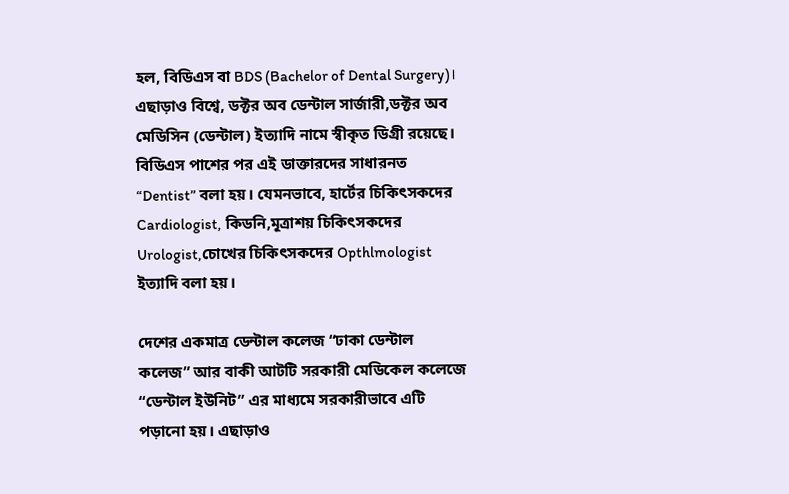হল, বিডিএস বা BDS (Bachelor of Dental Surgery)। এছাড়াও বিশ্বে, ডক্টর অব ডেন্টাল সার্জারী,ডক্টর অব মেডিসিন (ডেন্টাল) ইত্যাদি নামে স্বীকৃত ডিগ্রী রয়েছে। বিডিএস পাশের পর এই ডাক্তারদের সাধারনত “Dentist” বলা হয়। যেমনভাবে, হার্টের চিকিৎসকদের Cardiologist, কিডনি,মূত্রাশয় চিকিৎসকদের Urologist,চোখের চিকিৎসকদের Opthlmologist ইত্যাদি বলা হয়।

দেশের একমাত্র ডেন্টাল কলেজ “ঢাকা ডেন্টাল কলেজ” আর বাকী আটটি সরকারী মেডিকেল কলেজে “ডেন্টাল ইউনিট” এর মাধ্যমে সরকারীভাবে এটি পড়ানো হয়। এছাড়াও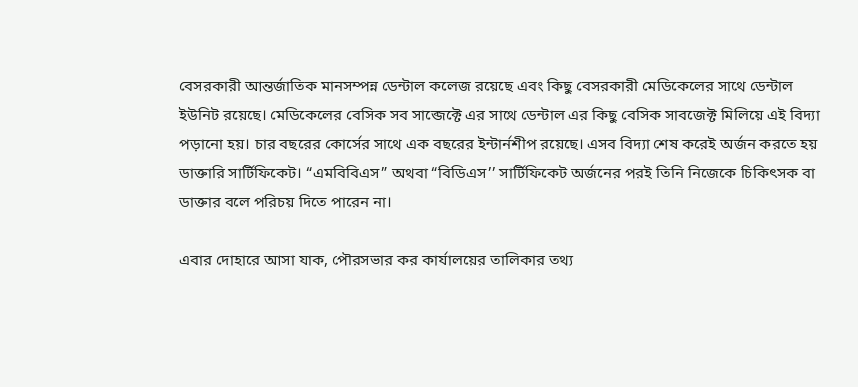বেসরকারী আন্তর্জাতিক মানসম্পন্ন ডেন্টাল কলেজ রয়েছে এবং কিছু বেসরকারী মেডিকেলের সাথে ডেন্টাল ইউনিট রয়েছে। মেডিকেলের বেসিক সব সাব্জেক্টে এর সাথে ডেন্টাল এর কিছু বেসিক সাবজেক্ট মিলিয়ে এই বিদ্যা পড়ানো হয়। চার বছরের কোর্সের সাথে এক বছরের ইন্টার্নশীপ রয়েছে। এসব বিদ্যা শেষ করেই অর্জন করতে হয় ডাক্তারি সার্টিফিকেট। “এমবিবিএস” অথবা “বিডিএস’’ সার্টিফিকেট অর্জনের পরই তিনি নিজেকে চিকিৎসক বা ডাক্তার বলে পরিচয় দিতে পারেন না।

এবার দোহারে আসা যাক, পৌরসভার কর কার্যালয়ের তালিকার তথ্য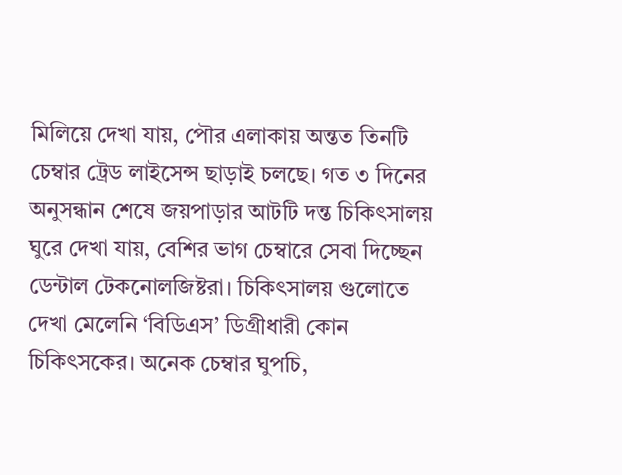মিলিয়ে দেখা যায়, পৌর এলাকায় অন্তত তিনটি চেম্বার ট্রেড লাইসেন্স ছাড়াই চলছে। গত ৩ দিনের অনুসন্ধান শেষে জয়পাড়ার আটটি দন্ত চিকিৎসালয় ঘুরে দেখা যায়, বেশির ভাগ চেম্বারে সেবা দিচ্ছেন ডেন্টাল টেকনোলজিষ্টরা। চিকিৎসালয় গুলোতে দেখা মেলেনি ‘বিডিএস’ ডিগ্রীধারী কোন চিকিৎসকের। অনেক চেম্বার ঘুপচি,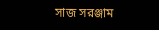সাজ সরঞ্জাম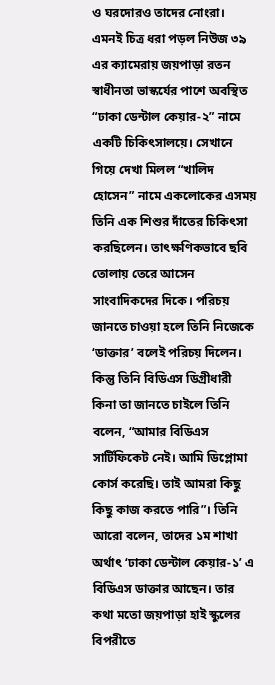ও ঘরদোরও তাদের নোংরা। এমনই চিত্র ধরা পড়ল নিউজ ৩৯ এর ক্যামেরায় জয়পাড়া রতন স্বাধীনতা ভাস্কর্যের পাশে অবস্থিত “ঢাকা ডেন্টাল কেয়ার-২” নামে একটি চিকিৎসালয়ে। সেখানে গিয়ে দেখা মিলল “খালিদ হোসেন” নামে একলোকের এসময় তিনি এক শিশুর দাঁতের চিকিৎসা করছিলেন। তাৎক্ষণিকভাবে ছবি তোলায় তেরে আসেন সাংবাদিকদের দিকে। পরিচয় জানতে চাওয়া হলে তিনি নিজেকে ‘ডাক্তার’ বলেই পরিচয় দিলেন। কিন্তু তিনি বিডিএস ডিগ্রীধারী কিনা তা জানতে চাইলে তিনি বলেন, “আমার বিডিএস সার্টিফিকেট নেই। আমি ডিপ্লোমা কোর্স করেছি। তাই আমরা কিছু কিছু কাজ করতে পারি”। তিনি আরো বলেন, তাদের ১ম শাখা অর্থাৎ ‘ঢাকা ডেন্টাল কেয়ার-১’ এ বিডিএস ডাক্তার আছেন। তার কথা মতো জয়পাড়া হাই স্কুলের বিপরীতে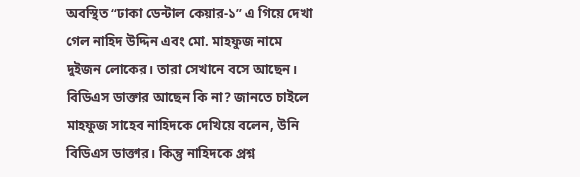অবস্থিত “ঢাকা ডেন্টাল কেয়ার-১” এ গিয়ে দেখা গেল নাহিদ উদ্দিন এবং মো. মাহফুজ নামে দুইজন লোকের। তারা সেখানে বসে আছেন। বিডিএস ডাক্তার আছেন কি না? জানতে চাইলে মাহফুজ সাহেব নাহিদকে দেখিয়ে বলেন, উনি বিডিএস ডাক্তার। কিন্তু নাহিদকে প্রশ্ন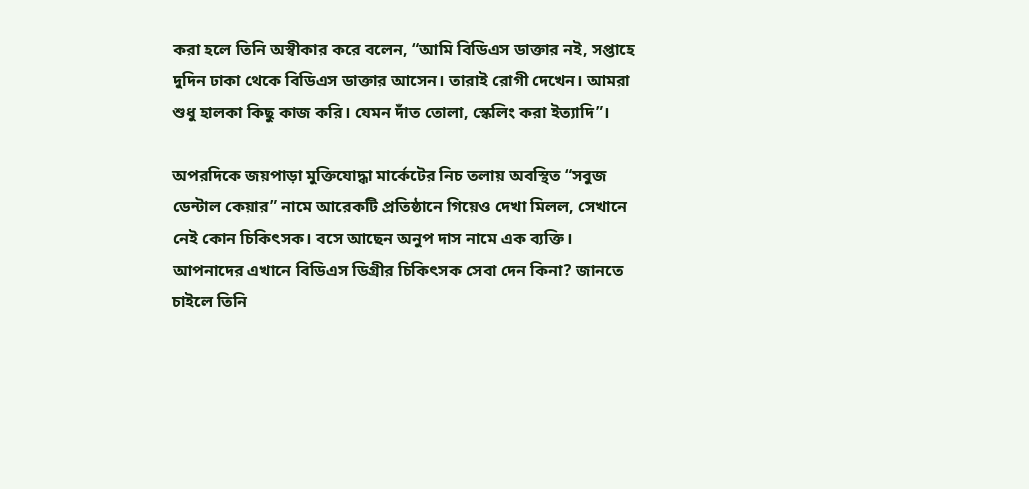করা হলে তিনি অস্বীকার করে বলেন, “আমি বিডিএস ডাক্তার নই, সপ্তাহে দুদিন ঢাকা থেকে বিডিএস ডাক্তার আসেন। তারাই রোগী দেখেন। আমরা শুধু হালকা কিছু কাজ করি। যেমন দাঁত তোলা, স্কেলিং করা ইত্যাদি”।

অপরদিকে জয়পাড়া মুক্তিযোদ্ধা মার্কেটের নিচ তলায় অবস্থিত “সবুজ ডেন্টাল কেয়ার” নামে আরেকটি প্রতিষ্ঠানে গিয়েও দেখা মিলল, সেখানে নেই কোন চিকিৎসক। বসে আছেন অনুপ দাস নামে এক ব্যক্তি। আপনাদের এখানে বিডিএস ডিগ্রীর চিকিৎসক সেবা দেন কিনা? জানতে চাইলে তিনি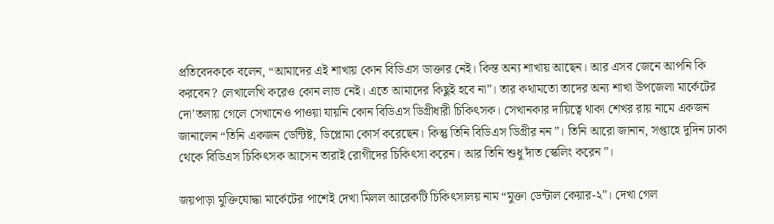প্রতিবেদককে বলেন, “আমাদের এই শাখায় কোন বিডিএস ডাক্তার নেই। কিন্ত অন্য শাখায় আছেন। আর এসব জেনে আপনি কি করবেন? লেখালেখি করেও কোন লাভ নেই। এতে আমাদের কিছুই হবে না”। তার কথামতো তাদের অন্য শাখা উপজেলা মার্কেটের দো’তলায় গেলে সেখানেও পাওয়া যায়নি কোন বিডিএস ডিগ্রীধারী চিকিৎসক। সেখানকার দায়িত্বে থাকা শেখর রায় নামে একজন জানালেন “তিনি একজন ডেন্টিষ্ট, ডিপ্লোমা কোর্স করেছেন। কিন্তু তিনি বিডিএস ডিগ্রীর নন”। তিনি আরো জানান, সপ্তাহে দুদিন ঢাকা থেকে বিডিএস চিকিৎসক আসেন তারাই রোগীদের চিকিৎসা করেন। আর তিনি শুধু দাঁত স্কেলিং করেন”।

জয়পাড়া মুক্তিযোদ্ধা মার্কেটের পাশেই দেখা মিলল আরেকটি চিকিৎসালয় নাম “মুক্তা ডেন্টাল কেয়ার-২”। দেখা গেল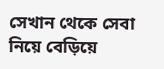সেখান থেকে সেবা নিয়ে বেড়িয়ে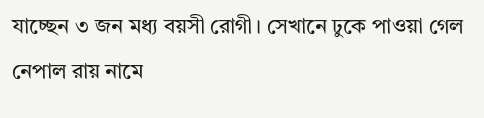যাচ্ছেন ৩ জন মধ্য বয়সী রোগী। সেখানে ঢুকে পাওয়া গেল নেপাল রায় নামে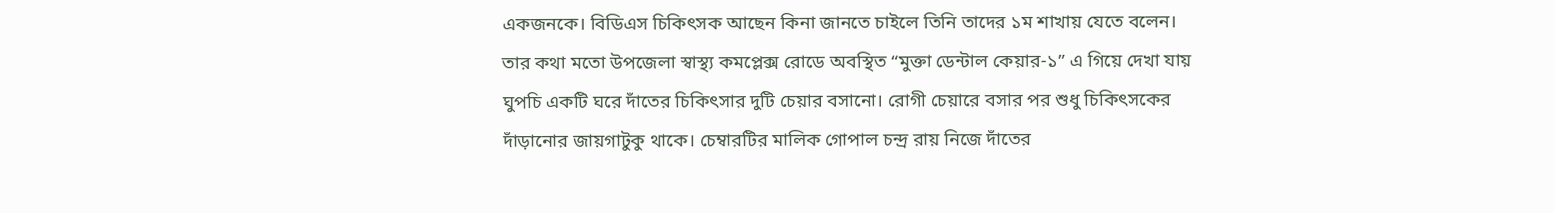একজনকে। বিডিএস চিকিৎসক আছেন কিনা জানতে চাইলে তিনি তাদের ১ম শাখায় যেতে বলেন। তার কথা মতো উপজেলা স্বাস্থ্য কমপ্লেক্স রোডে অবস্থিত “মুক্তা ডেন্টাল কেয়ার-১” এ গিয়ে দেখা যায় ঘুপচি একটি ঘরে দাঁতের চিকিৎসার দুটি চেয়ার বসানো। রোগী চেয়ারে বসার পর শুধু চিকিৎসকের দাঁড়ানোর জায়গাটুকু থাকে। চেম্বারটির মালিক গোপাল চন্দ্র রায় নিজে দাঁতের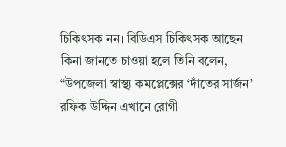চিকিৎসক নন। বিডিএস চিকিৎসক আছেন কিনা জানতে চাওয়া হলে তিনি বলেন, “উপজেলা স্বাস্থ্য কমপ্লেক্সের ‘দাঁতের সার্জন’ রফিক উদ্দিন এখানে রোগী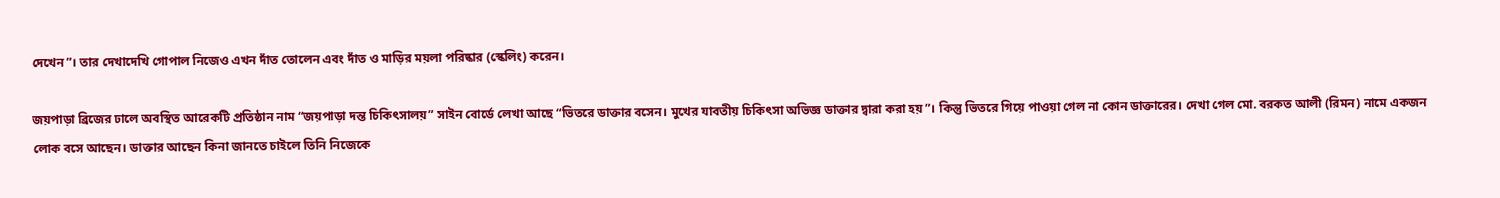দেখেন”। তার দেখাদেখি গোপাল নিজেও এখন দাঁত তোলেন এবং দাঁত ও মাড়ির ময়লা পরিষ্কার (স্কেলিং) করেন।

জয়পাড়া ব্রিজের ঢালে অবস্থিত আরেকটি প্রতিষ্ঠান নাম “জয়পাড়া দন্ত চিকিৎসালয়” সাইন বোর্ডে লেখা আছে “ভিতরে ডাক্তার বসেন। মুখের যাবতীয় চিকিৎসা অভিজ্ঞ ডাক্তার দ্বারা করা হয়”। কিন্তু ভিতরে গিয়ে পাওয়া গেল না কোন ডাক্তারের। দেখা গেল মো. বরকত আলী (রিমন) নামে একজন লোক বসে আছেন। ডাক্তার আছেন কিনা জানতে চাইলে তিনি নিজেকে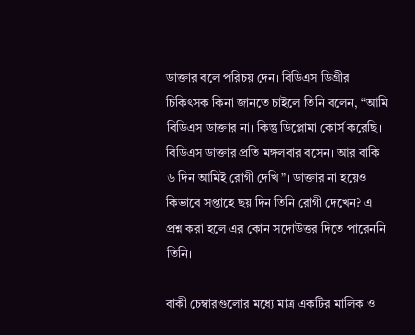ডাক্তার বলে পরিচয় দেন। বিডিএস ডিগ্রীর চিকিৎসক কিনা জানতে চাইলে তিনি বলেন, “আমি বিডিএস ডাক্তার না। কিন্তু ডিপ্লোমা কোর্স করেছি। বিডিএস ডাক্তার প্রতি মঙ্গলবার বসেন। আর বাকি ৬ দিন আমিই রোগী দেখি”। ডাক্তার না হয়েও কিভাবে সপ্তাহে ছয় দিন তিনি রোগী দেখেন? এ প্রশ্ন করা হলে এর কোন সদোউত্তর দিতে পারেননি তিনি।

বাকী চেম্বারগুলোর মধ্যে মাত্র একটির মালিক ও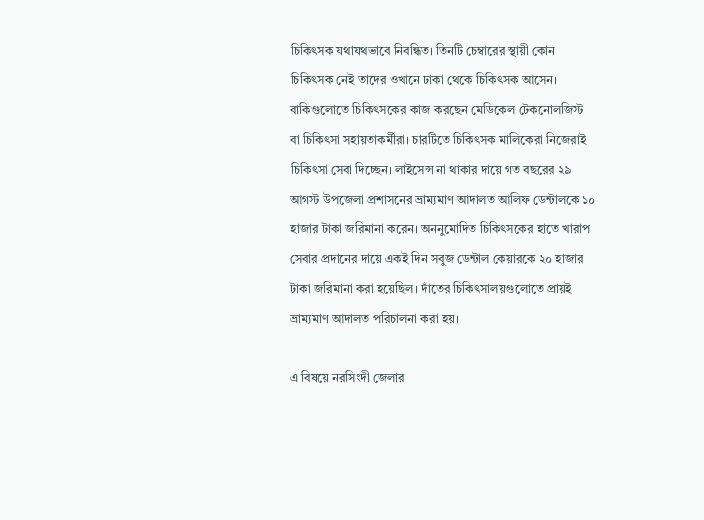চিকিৎসক যথাযথভাবে নিবন্ধিত। তিনটি চেম্বারের স্থায়ী কোন চিকিৎসক নেই তাদের ওখানে ঢাকা থেকে চিকিৎসক আসেন। বাকিগুলোতে চিকিৎসকের কাজ করছেন মেডিকেল টেকনোলজিস্ট বা চিকিৎসা সহায়তাকর্মীরা। চারটিতে চিকিৎসক মালিকেরা নিজেরাই চিকিৎসা সেবা দিচ্ছেন। লাইসেন্স না থাকার দায়ে গত বছরের ২৯ আগস্ট উপজেলা প্রশাসনের ভ্রাম্যমাণ আদালত আলিফ ডেন্টালকে ১০ হাজার টাকা জরিমানা করেন। অননুমোদিত চিকিৎসকের হাতে খারাপ সেবার প্রদানের দায়ে একই দিন সবুজ ডেন্টাল কেয়ারকে ২০ হাজার টাকা জরিমানা করা হয়েছিল। দাঁতের চিকিৎসালয়গুলোতে প্রায়ই ভ্রাম্যমাণ আদালত পরিচালনা করা হয়।

এ বিষয়ে নরসিংদী জেলার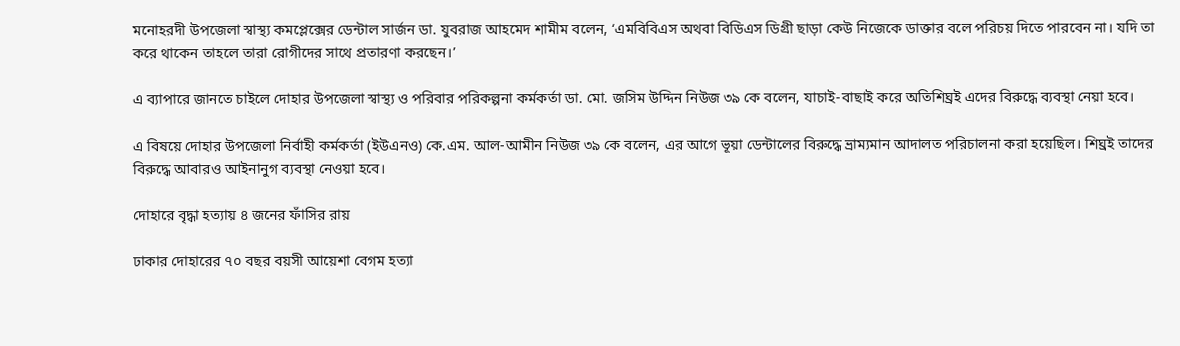মনোহরদী উপজেলা স্বাস্থ্য কমপ্লেক্সের ডেন্টাল সার্জন ডা. যুবরাজ আহমেদ শামীম বলেন, ‘এমবিবিএস অথবা বিডিএস ডিগ্রী ছাড়া কেউ নিজেকে ডাক্তার বলে পরিচয় দিতে পারবেন না। যদি তা করে থাকেন তাহলে তারা রোগীদের সাথে প্রতারণা করছেন।’

এ ব্যাপারে জানতে চাইলে দোহার উপজেলা স্বাস্থ্য ও পরিবার পরিকল্পনা কর্মকর্তা ডা. মো. জসিম উদ্দিন নিউজ ৩৯ কে বলেন, যাচাই-বাছাই করে অতিশিঘ্রই এদের বিরুদ্ধে ব্যবস্থা নেয়া হবে।

এ বিষয়ে দোহার উপজেলা নির্বাহী কর্মকর্তা (ইউএনও) কে.এম. আল-আমীন নিউজ ৩৯ কে বলেন, এর আগে ভূয়া ডেন্টালের বিরুদ্ধে ভ্রাম্যমান আদালত পরিচালনা করা হয়েছিল। শিঘ্রই তাদের বিরুদ্ধে আবারও আইনানুগ ব্যবস্থা নেওয়া হবে।

দোহারে বৃদ্ধা হত্যায় ৪ জনের ফাঁসির রায়

ঢাকার দোহারের ৭০ বছর বয়সী আয়েশা বেগম হত্যা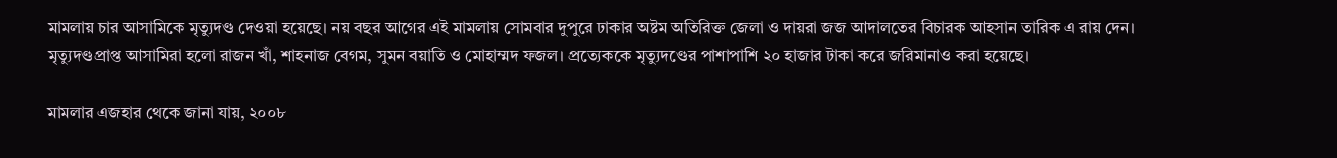মামলায় চার আসামিকে মৃত্যুদণ্ড দেওয়া হয়েছে। নয় বছর আগের এই মামলায় সোমবার দুপুরে ঢাকার অষ্টম অতিরিক্ত জেলা ও দায়রা জজ আদালতের বিচারক আহসান তারিক এ রায় দেন। মৃত্যুদণ্ডপ্রাপ্ত আসামিরা হলো রাজন খাঁ, শাহনাজ বেগম, সুমন বয়াতি ও মোহাম্মদ ফজল। প্রত্যেককে মৃত্যুদণ্ডের পাশাপাশি ২০ হাজার টাকা করে জরিমানাও করা হয়েছে।

মামলার এজহার থেকে জানা যায়, ২০০৮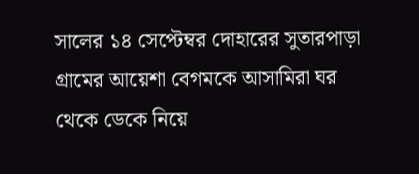সালের ১৪ সেপ্টেম্বর দোহারের সুতারপাড়া গ্রামের আয়েশা বেগমকে আসামিরা ঘর থেকে ডেকে নিয়ে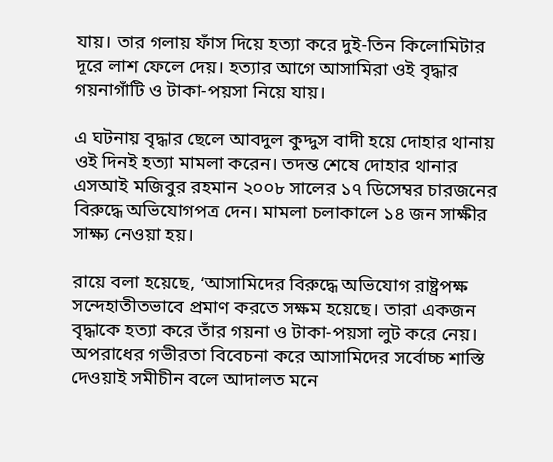যায়। তার গলায় ফাঁস দিয়ে হত্যা করে দুই-তিন কিলোমিটার দূরে লাশ ফেলে দেয়। হত্যার আগে আসামিরা ওই বৃদ্ধার গয়নাগাঁটি ও টাকা-পয়সা নিয়ে যায়।

এ ঘটনায় বৃদ্ধার ছেলে আবদুল কুদ্দুস বাদী হয়ে দোহার থানায় ওই দিনই হত্যা মামলা করেন। তদন্ত শেষে দোহার থানার এসআই মজিবুর রহমান ২০০৮ সালের ১৭ ডিসেম্বর চারজনের বিরুদ্ধে অভিযোগপত্র দেন। মামলা চলাকালে ১৪ জন সাক্ষীর সাক্ষ্য নেওয়া হয়।

রায়ে বলা হয়েছে, ‘আসামিদের বিরুদ্ধে অভিযোগ রাষ্ট্রপক্ষ সন্দেহাতীতভাবে প্রমাণ করতে সক্ষম হয়েছে। তারা একজন বৃদ্ধাকে হত্যা করে তাঁর গয়না ও টাকা-পয়সা লুট করে নেয়। অপরাধের গভীরতা বিবেচনা করে আসামিদের সর্বোচ্চ শাস্তি দেওয়াই সমীচীন বলে আদালত মনে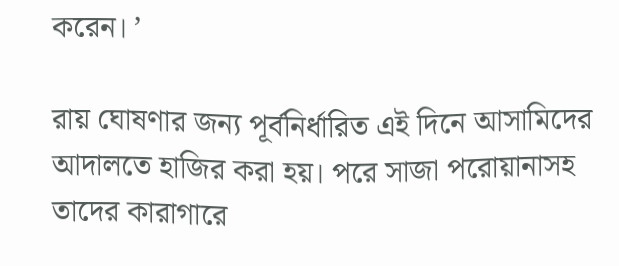করেন। ’

রায় ঘোষণার জন্য পূর্বনির্ধারিত এই দিনে আসামিদের আদালতে হাজির করা হয়। পরে সাজা পরোয়ানাসহ তাদের কারাগারে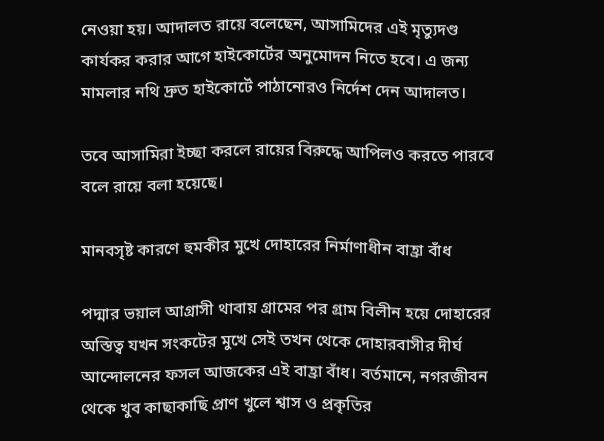নেওয়া হয়। আদালত রায়ে বলেছেন, আসামিদের এই মৃত্যুদণ্ড কার্যকর করার আগে হাইকোর্টের অনুমোদন নিতে হবে। এ জন্য মামলার নথি দ্রুত হাইকোর্টে পাঠানোরও নির্দেশ দেন আদালত।

তবে আসামিরা ইচ্ছা করলে রায়ের বিরুদ্ধে আপিলও করতে পারবে বলে রায়ে বলা হয়েছে।

মানবসৃষ্ট কারণে হুমকীর মুখে দোহারের নির্মাণাধীন বাহ্রা বাঁধ

পদ্মার ভয়াল আগ্রাসী থাবায় গ্রামের পর গ্রাম বিলীন হয়ে দোহারের অস্তিত্ব যখন সংকটের মুখে সেই তখন থেকে দোহারবাসীর দীর্ঘ আন্দোলনের ফসল আজকের এই বাহ্রা বাঁধ। বর্তমানে, নগরজীবন থেকে খুব কাছাকাছি প্রাণ খুলে শ্বাস ও প্রকৃতির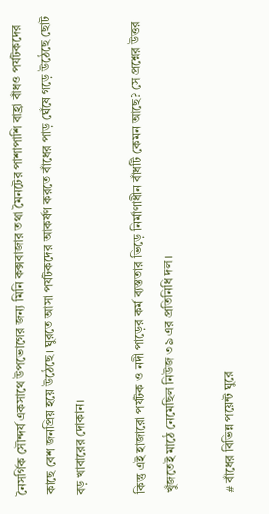নৈসর্গিক সৌন্দর্য একসাথে উপভোগের জন্য মিনি কক্সবাজার তথা মৈনটের পাশাপাশি বাহ্রা বাঁধও পর্যটকদের কাছে বেশ জনপ্রিয় হয়ে উঠেছে। ঘুরতে আসা পর্যটকদের আকর্ষণ করতে বাঁধের পাড় ঘেঁষে গড়ে উঠেছে ছোট বড় খাবারের দোকান।

কিন্তু এই হাজারো পর্যটক ও নদী পাড়ের কর্ম ব্যস্ততার ভিড়ে নির্মাণাধীন বাঁধটি কেমন আছে? সে প্রশ্নের উত্তর খুঁজতেই মাঠে নেমেছিল নিউজ ৩৯ এর প্রতিনিধি দল।

# বাঁধের বিভিন্ন পয়েন্ট ঘুরে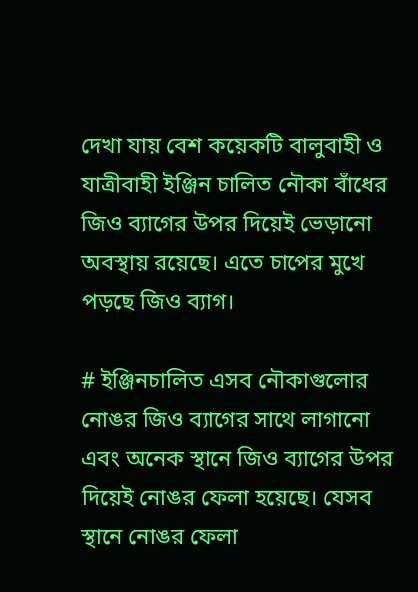দেখা যায় বেশ কয়েকটি বালুবাহী ও যাত্রীবাহী ইঞ্জিন চালিত নৌকা বাঁধের জিও ব্যাগের উপর দিয়েই ভেড়ানো অবস্থায় রয়েছে। এতে চাপের মুখে পড়ছে জিও ব্যাগ।

# ইঞ্জিনচালিত এসব নৌকাগুলোর নোঙর জিও ব্যাগের সাথে লাগানো এবং অনেক স্থানে জিও ব্যাগের উপর দিয়েই নোঙর ফেলা হয়েছে। যেসব স্থানে নোঙর ফেলা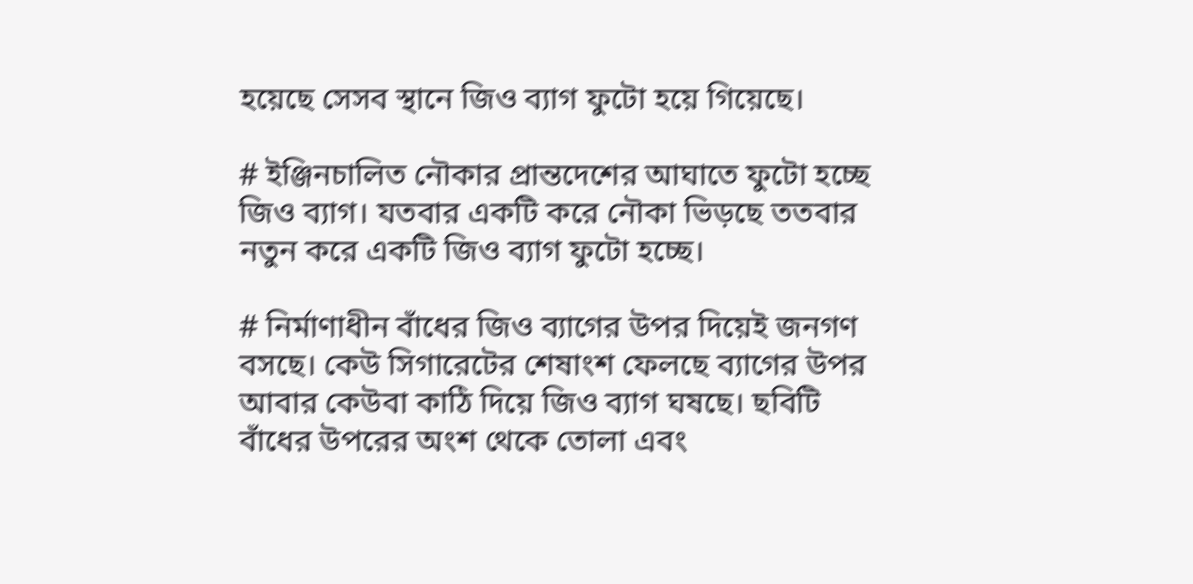হয়েছে সেসব স্থানে জিও ব্যাগ ফুটো হয়ে গিয়েছে।

# ইঞ্জিনচালিত নৌকার প্রান্তদেশের আঘাতে ফুটো হচ্ছে জিও ব্যাগ। যতবার একটি করে নৌকা ভিড়ছে ততবার নতুন করে একটি জিও ব্যাগ ফুটো হচ্ছে।

# নির্মাণাধীন বাঁধের জিও ব্যাগের উপর দিয়েই জনগণ বসছে। কেউ সিগারেটের শেষাংশ ফেলছে ব্যাগের উপর আবার কেউবা কাঠি দিয়ে জিও ব্যাগ ঘষছে। ছবিটি বাঁধের উপরের অংশ থেকে তোলা এবং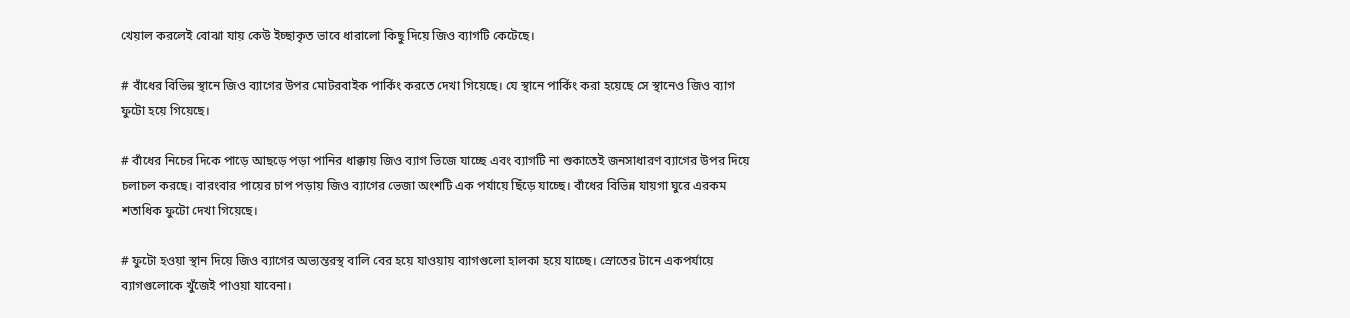খেয়াল করলেই বোঝা যায় কেউ ইচ্ছাকৃত ভাবে ধারালো কিছু দিয়ে জিও ব্যাগটি কেটেছে।

# বাঁধের বিভিন্ন স্থানে জিও ব্যাগের উপর মোটরবাইক পার্কিং করতে দেখা গিয়েছে। যে স্থানে পার্কিং করা হয়েছে সে স্থানেও জিও ব্যাগ ফুটো হয়ে গিয়েছে।

# বাঁধের নিচের দিকে পাড়ে আছড়ে পড়া পানির ধাক্কায় জিও ব্যাগ ভিজে যাচ্ছে এবং ব্যাগটি না শুকাতেই জনসাধারণ ব্যাগের উপর দিয়ে চলাচল করছে। বারংবার পায়ের চাপ পড়ায় জিও ব্যাগের ভেজা অংশটি এক পর্যায়ে ছিঁড়ে যাচ্ছে। বাঁধের বিভিন্ন যায়গা ঘুরে এরকম শতাধিক ফুটো দেখা গিয়েছে।

# ফুটো হওয়া স্থান দিয়ে জিও ব্যাগের অভ্যন্তরস্থ বালি বের হয়ে যাওয়ায় ব্যাগগুলো হালকা হয়ে যাচ্ছে। স্রোতের টানে একপর্যায়ে ব্যাগগুলোকে খুঁজেই পাওয়া যাবেনা।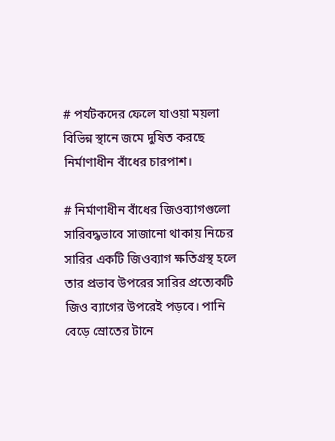# পর্যটকদের ফেলে যাওয়া ময়লা বিভিন্ন স্থানে জমে দুষিত করছে নির্মাণাধীন বাঁধের চারপাশ।

# নির্মাণাধীন বাঁধের জিওব্যাগগুলো সারিবদ্ধভাবে সাজানো থাকায় নিচের সারির একটি জিওব্যাগ ক্ষতিগ্রস্থ হলে তার প্রভাব উপরের সারির প্রত্যেকটি জিও ব্যাগের উপরেই পড়বে। পানি বেড়ে স্রোতের টানে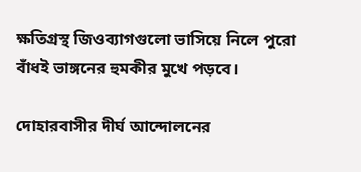ক্ষতিগ্রস্থ জিওব্যাগগুলো ভাসিয়ে নিলে পুরো বাঁধই ভাঙ্গনের হুমকীর মুখে পড়বে।

দোহারবাসীর দীর্ঘ আন্দোলনের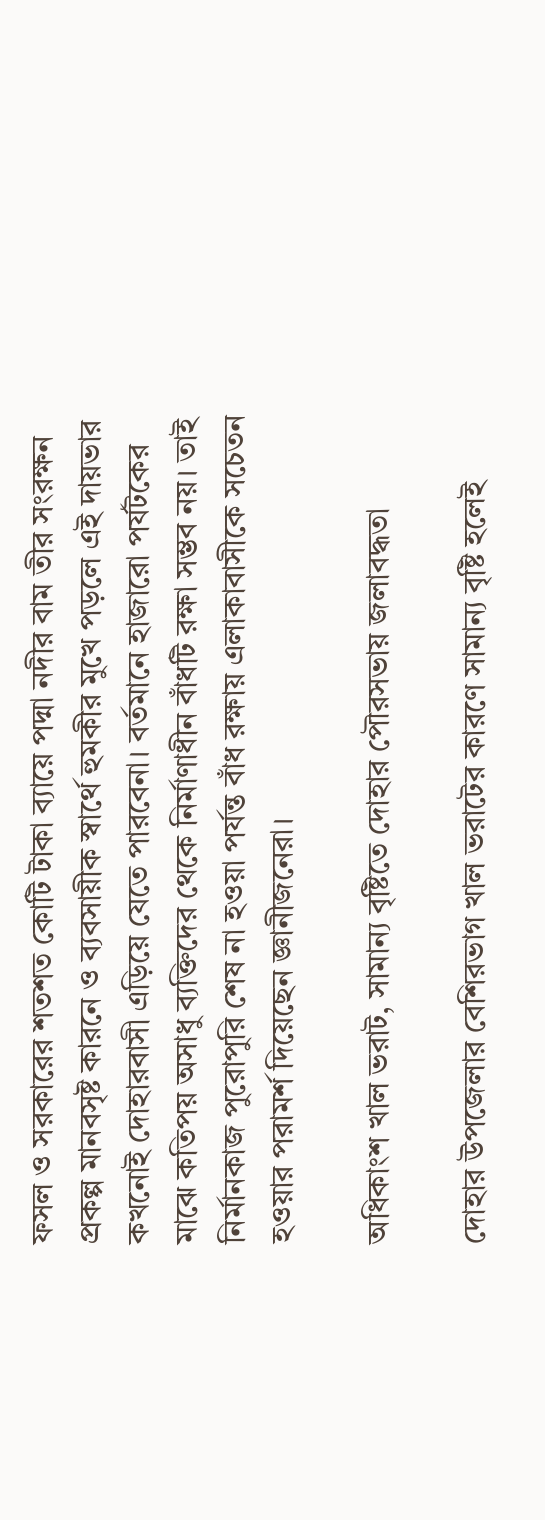ফসল ও সরকারের শতশত কোটি টাকা ব্যায়ে পদ্মা নদীর বাম তীর সংরক্ষন প্রকল্প মানবসৃষ্ট কারনে ও ব্যবসায়ীক স্বার্থে হুমকীর মুখে পড়লে এই দায়ভার কখনোই দোহারবাসী এড়িয়ে যেতে পারবেনা। বর্তমানে হাজারো পর্যটকের মাঝে কতিপয় অসাধু ব্যক্তিদের থেকে নির্মাণাধীন বাঁধটি রক্ষা সম্ভব নয়। তাই নির্মানকাজ পুরোপুরি শেষ না হওয়া পর্যন্ত বাঁধ রক্ষায় এলাকাবাসীকে সচেতন হওয়ার পরামর্শ দিয়েছেন জ্ঞানীজনেরা।

অধিকাংশ খাল ভরাট, সামান্য বৃষ্টিতে দোহার পৌরসভায় জলাবদ্ধতা

দোহার উপজেলার বেশিরভাগ খাল ভরাটের কারণে সামান্য বৃষ্টি হলেই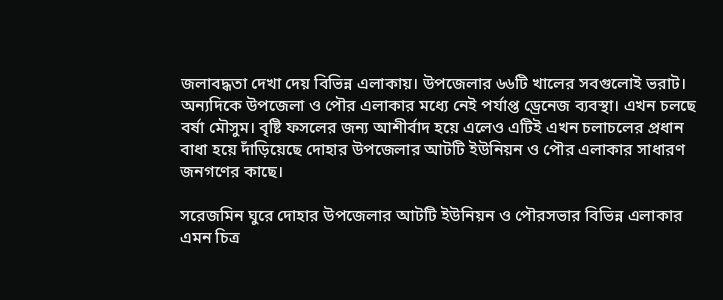জলাবদ্ধতা দেখা দেয় বিভিন্ন এলাকায়। উপজেলার ৬৬টি খালের সবগুলোই ভরাট। অন্যদিকে উপজেলা ও পৌর এলাকার মধ্যে নেই পর্যাপ্ত ড্রেনেজ ব্যবস্থা। এখন চলছে বর্ষা মৌসুম। বৃষ্টি ফসলের জন্য আশীর্বাদ হয়ে এলেও এটিই এখন চলাচলের প্রধান বাধা হয়ে দাঁড়িয়েছে দোহার উপজেলার আটটি ইউনিয়ন ও পৌর এলাকার সাধারণ জনগণের কাছে।

সরেজমিন ঘুরে দোহার উপজেলার আটটি ইউনিয়ন ও পৌরসভার বিভিন্ন এলাকার এমন চিত্র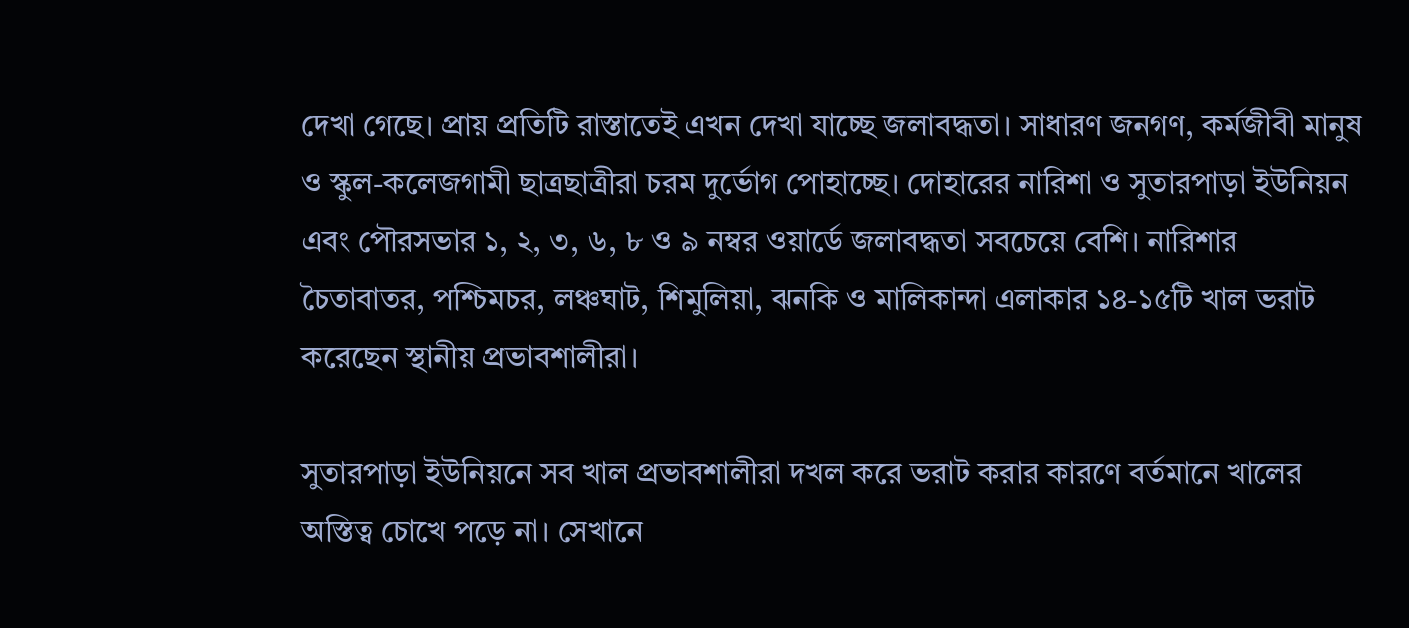দেখা গেছে। প্রায় প্রতিটি রাস্তাতেই এখন দেখা যাচ্ছে জলাবদ্ধতা। সাধারণ জনগণ, কর্মজীবী মানুষ ও স্কুল-কলেজগামী ছাত্রছাত্রীরা চরম দুর্ভোগ পোহাচ্ছে। দোহারের নারিশা ও সুতারপাড়া ইউনিয়ন এবং পৌরসভার ১, ২, ৩, ৬, ৮ ও ৯ নম্বর ওয়ার্ডে জলাবদ্ধতা সবচেয়ে বেশি। নারিশার চৈতাবাতর, পশ্চিমচর, লঞ্চঘাট, শিমুলিয়া, ঝনকি ও মালিকান্দা এলাকার ১৪-১৫টি খাল ভরাট করেছেন স্থানীয় প্রভাবশালীরা।

সুতারপাড়া ইউনিয়নে সব খাল প্রভাবশালীরা দখল করে ভরাট করার কারণে বর্তমানে খালের অস্তিত্ব চোখে পড়ে না। সেখানে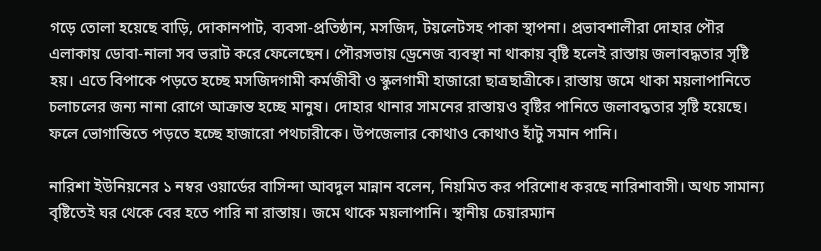গড়ে তোলা হয়েছে বাড়ি, দোকানপাট, ব্যবসা-প্রতিষ্ঠান, মসজিদ, টয়লেটসহ পাকা স্থাপনা। প্রভাবশালীরা দোহার পৌর এলাকায় ডোবা-নালা সব ভরাট করে ফেলেছেন। পৌরসভায় ড্রেনেজ ব্যবস্থা না থাকায় বৃষ্টি হলেই রাস্তায় জলাবদ্ধতার সৃষ্টি হয়। এতে বিপাকে পড়তে হচ্ছে মসজিদগামী কর্মজীবী ও স্কুলগামী হাজারো ছাত্রছাত্রীকে। রাস্তায় জমে থাকা ময়লাপানিতে চলাচলের জন্য নানা রোগে আক্রান্ত হচ্ছে মানুষ। দোহার থানার সামনের রাস্তায়ও বৃষ্টির পানিতে জলাবদ্ধতার সৃষ্টি হয়েছে। ফলে ভোগান্তিতে পড়তে হচ্ছে হাজারো পথচারীকে। উপজেলার কোথাও কোথাও হাঁটু সমান পানি।

নারিশা ইউনিয়নের ১ নম্বর ওয়ার্ডের বাসিন্দা আবদুল মান্নান বলেন, নিয়মিত কর পরিশোধ করছে নারিশাবাসী। অথচ সামান্য বৃষ্টিতেই ঘর থেকে বের হতে পারি না রাস্তায়। জমে থাকে ময়লাপানি। স্থানীয় চেয়ারম্যান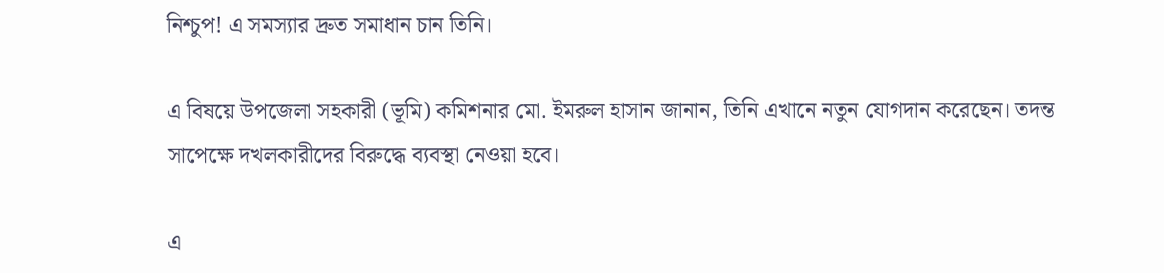নিশ্চুপ! এ সমস্যার দ্রুত সমাধান চান তিনি।

এ বিষয়ে উপজেলা সহকারী (ভূমি) কমিশনার মো. ইমরুল হাসান জানান, তিনি এখানে নতুন যোগদান করেছেন। তদন্ত সাপেক্ষে দখলকারীদের বিরুদ্ধে ব্যবস্থা নেওয়া হবে।

এ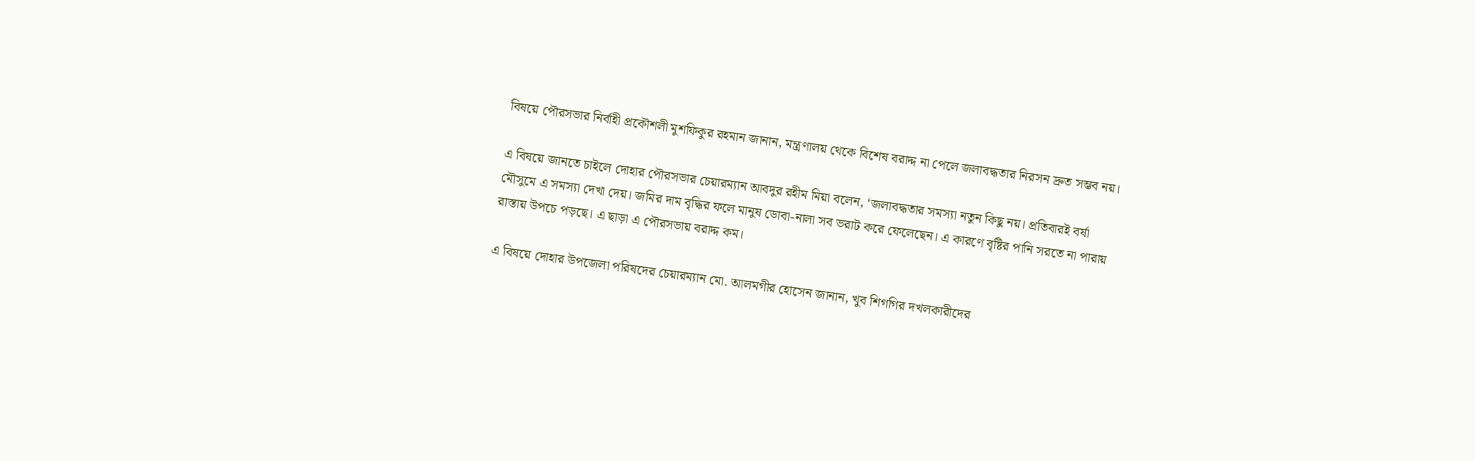বিষয়ে পৌরসভার নির্বাহী প্রকৌশলী মুশফিকুর রহমান জানান, মন্ত্রণালয় থেকে বিশেষ বরাদ্দ না পেলে জলাবদ্ধতার নিরসন দ্রুত সম্ভব নয়।

এ বিষয়ে জানতে চাইলে দোহার পৌরসভার চেয়ারম্যান আবদুর রহীম মিয়া বলেন, ‘জলাবদ্ধতার সমস্যা নতুন কিছু নয়। প্রতিবারই বর্ষা মৌসুমে এ সমস্যা দেখা দেয়। জমির দাম বৃদ্ধির ফলে মানুষ ডোবা-নালা সব ভরাট করে ফেলেছেন। এ কারণে বৃষ্টির পানি সরতে না পারায় রাস্তায় উপচে পড়ছে। এ ছাড়া এ পৌরসভায় বরাদ্দ কম।

এ বিষয়ে দোহার উপজেলা পরিষদের চেয়ারম্যান মো. আলমগীর হোসেন জানান, খুব শিগগির দখলকারীদের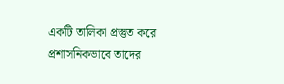একটি তালিকা প্রস্তুত করে প্রশাসনিকভাবে তাদের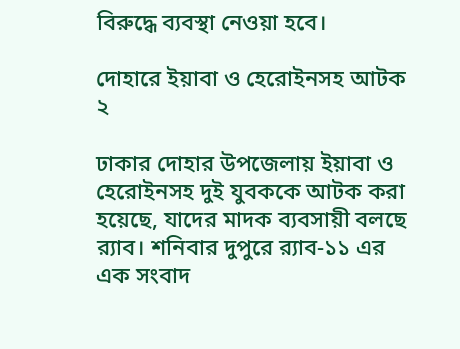বিরুদ্ধে ব্যবস্থা নেওয়া হবে।

দোহারে ইয়াবা ও হেরোইনসহ আটক ২

ঢাকার দোহার উপজেলায় ইয়াবা ও হেরোইনসহ দুই যুবককে আটক করা হয়েছে, যাদের মাদক ব্যবসায়ী বলছে র‌্যাব। শনিবার দুপুরে র‌্যাব-১১ এর এক সংবাদ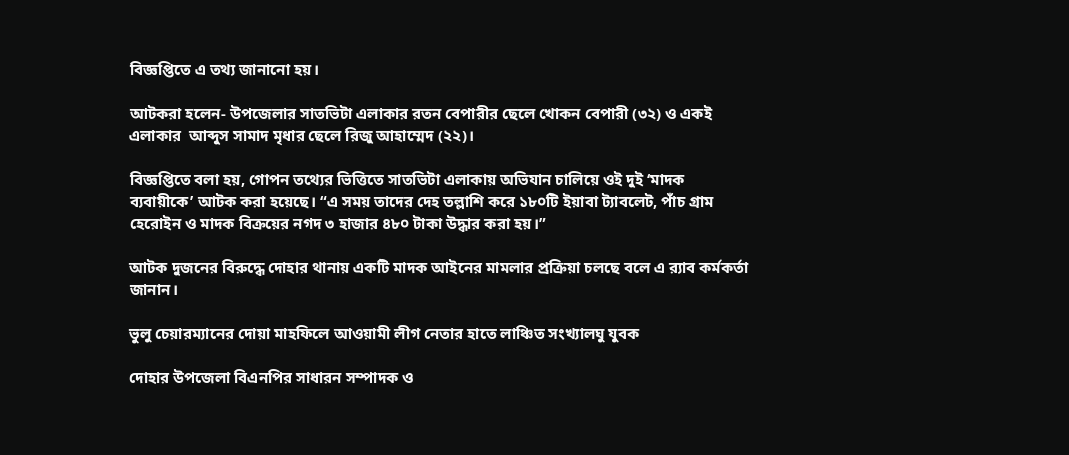বিজ্ঞপ্তিতে এ তথ্য জানানো হয়।

আটকরা হলেন- উপজেলার সাতভিটা এলাকার রতন বেপারীর ছেলে খোকন বেপারী (৩২) ও একই এলাকার  আব্দুস সামাদ মৃধার ছেলে রিজু আহাম্মেদ (২২)।

বিজ্ঞপ্তিতে বলা হয়, গোপন তথ্যের ভিত্তিতে সাতভিটা এলাকায় অভিযান চালিয়ে ওই দুই ‘মাদক ব্যবায়ীকে’ আটক করা হয়েছে। “এ সময় তাদের দেহ তল্লাশি করে ১৮০টি ইয়াবা ট্যাবলেট, পাঁচ গ্রাম হেরোইন ও মাদক বিক্রয়ের নগদ ৩ হাজার ৪৮০ টাকা উদ্ধার করা হয়।”

আটক দুজনের বিরুদ্ধে দোহার থানায় একটি মাদক আইনের মামলার প্রক্রিয়া চলছে বলে এ র‌্যাব কর্মকর্তা জানান।

ভুলু চেয়ারম্যানের দোয়া মাহফিলে আওয়ামী লীগ নেতার হাতে লাঞ্চিত সংখ্যালঘু যুবক

দোহার উপজেলা বিএনপির সাধারন সম্পাদক ও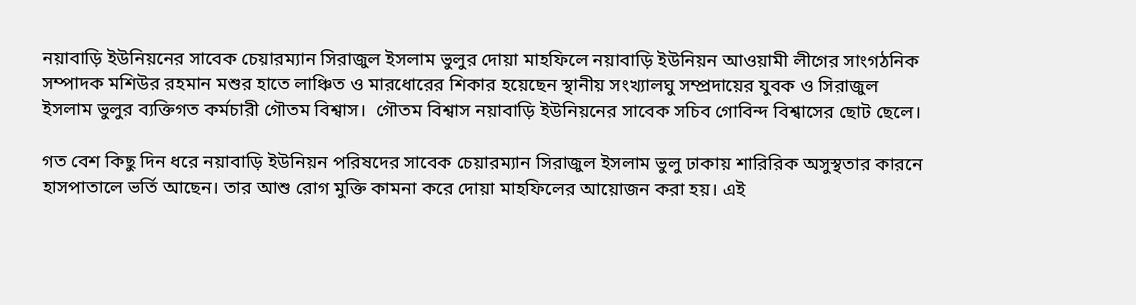নয়াবাড়ি ইউনিয়নের সাবেক চেয়ারম্যান সিরাজুল ইসলাম ভুলুর দোয়া মাহফিলে নয়াবাড়ি ইউনিয়ন আওয়ামী লীগের সাংগঠনিক সম্পাদক মশিউর রহমান মশুর হাতে লাঞ্চিত ও মারধোরের শিকার হয়েছেন স্থানীয় সংখ্যালঘু সম্প্রদায়ের যুবক ও সিরাজুল ইসলাম ভুলুর ব্যক্তিগত কর্মচারী গৌতম বিশ্বাস।  গৌতম বিশ্বাস নয়াবাড়ি ইউনিয়নের সাবেক সচিব গোবিন্দ বিশ্বাসের ছোট ছেলে।

গত বেশ কিছু দিন ধরে নয়াবাড়ি ইউনিয়ন পরিষদের সাবেক চেয়ারম্যান সিরাজুল ইসলাম ভুলু ঢাকায় শারিরিক অসুস্থতার কারনে হাসপাতালে ভর্তি আছেন। তার আশু রোগ মুক্তি কামনা করে দোয়া মাহফিলের আয়োজন করা হয়। এই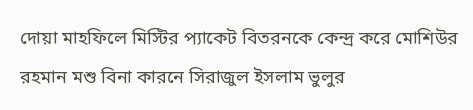দোয়া মাহফিলে মিস্টির প্যাকেট বিতরনকে কেন্দ্র করে মোশিউর রহমান মশু বিনা কারনে সিরাজুল ইসলাম ভুলুর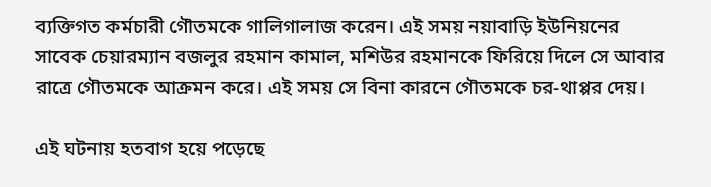ব্যক্তিগত কর্মচারী গৌতমকে গালিগালাজ করেন। এই সময় নয়াবাড়ি ইউনিয়নের সাবেক চেয়ারম্যান বজলুর রহমান কামাল, মশিউর রহমানকে ফিরিয়ে দিলে সে আবার রাত্রে গৌতমকে আক্রমন করে। এই সময় সে বিনা কারনে গৌতমকে চর-থাপ্পর দেয়।

এই ঘটনায় হতবাগ হয়ে পড়েছে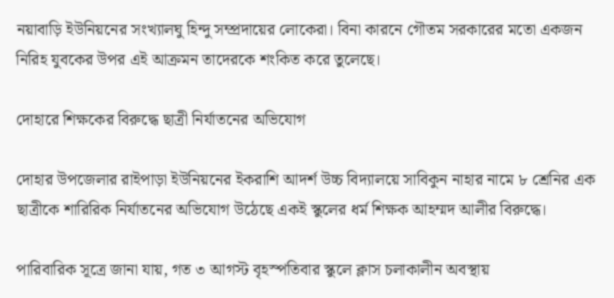নয়াবাড়ি ইউনিয়নের সংখ্যালঘু হিন্দু সম্প্রদায়ের লোকেরা। বিনা কারনে গৌতম সরকারের মতো একজন নিরিহ যুবকের উপর এই আক্রমন তাদেরকে শংকিত করে তুলেছে।

দোহারে শিক্ষকের বিরুদ্ধে ছাত্রী নির্যাতনের অভিযোগ

দোহার উপজেলার রাইপাড়া ইউনিয়নের ইকরাশি আদর্শ উচ্চ বিদ্যালয়ে সাবিকুন নাহার নামে ৮ শ্রেনির এক ছাত্রীকে শারিরিক নির্যাতনের অভিযোগ উঠেছে একই স্কুলের ধর্ম শিক্ষক আহম্মদ আলীর বিরুদ্ধে।

পারিবারিক সূত্রে জানা যায়, গত ৩ আগস্ট বৃহস্পতিবার স্কুলে ক্লাস চলাকালীন অবস্থায়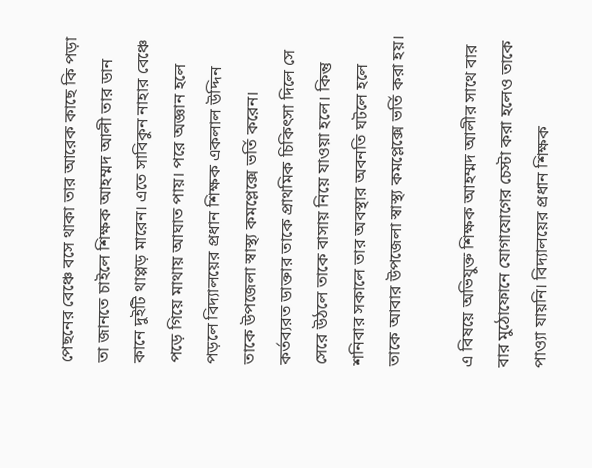পেছনের বেঞ্চে বসে থাকা তার আরেক কাছে কি পড়া তা জানতে চাইলে শিক্ষক আহম্মদ আলী তার ডান কানে দুইটি থাপ্পড় মারেন। এতে সাবিকুন নাহার বেঞ্চে পড়ে গিয়ে মাথায় আঘাত পায়। পরে অজ্ঞান হলে পড়লে বিদ্যালয়ের প্রধান শিক্ষক একলাল উদ্দিন তাকে উপজেলা স্বাস্থ্য কমপ্লেক্সে ভর্তি করেন। কর্তব্যরত ডাক্তার তাকে প্রাথমিক চিকিৎসা দিলে সে সেরে উঠলে তাকে বাসায় নিয়ে যাওয়া হলে। কিন্তু শনিবার সকালে তার অবস্থার অবনতি ঘটলে হলে তাকে আবার উপজেলা স্বাস্থ্য কমপ্লেক্সে ভর্তি করা হয়।

এ বিষয়ে অভিযুক্ত শিক্ষক আহম্মদ আলীর সাথে বার বার মুঠোফোনে যোগাযোগের চেস্টা করা হলেও তাকে পাও্যা যায়নি। বিদ্যালয়ের প্রধান শিক্ষক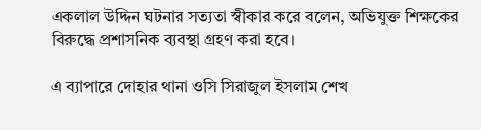একলাল উদ্দিন ঘটনার সত্যতা স্বীকার করে বলেন, অভিযুক্ত শিক্ষকের বিরুদ্ধে প্রশাসনিক ব্যবস্থা গ্রহণ করা হবে।

এ ব্যাপারে দোহার থানা ওসি সিরাজুল ইসলাম শেখ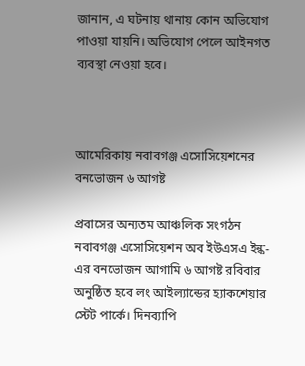জানান, এ ঘটনায় থানায় কোন অভিযোগ পাওয়া যায়নি। অভিযোগ পেলে আইনগত ব্যবস্থা নেওয়া হবে।



আমেরিকায় নবাবগঞ্জ এসোসিয়েশনের বনভোজন ৬ আগষ্ট

প্রবাসের অন্যতম আঞ্চলিক সংগঠন নবাবগঞ্জ এসোসিয়েশন অব ইউএসএ ইন্ক-এর বনভোজন আগামি ৬ আগষ্ট রবিবার অনুষ্ঠিত হবে লং আইল্যান্ডের হ্যাকশেয়ার স্টেট পার্কে। দিনব্যাপি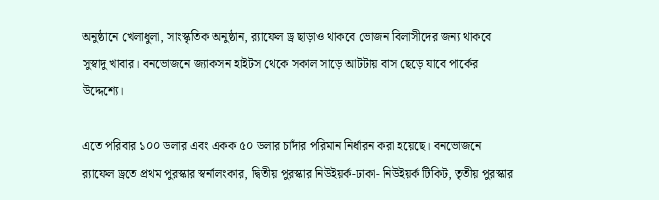অনুষ্ঠানে খেলাধুলা, সাংস্কৃতিক অনুষ্ঠান, র‌্যাফেল ড্র ছাড়াও থাকবে ভোজন বিলাসীদের জন্য থাকবে সুস্বাদু খাবার। বনভোজনে জ্যাকসন হাইটস থেকে সকাল সাড়ে আটটায় বাস ছেড়ে যাবে পার্কের উদ্দেশ্যে।

এতে পরিবার ১০০ ডলার এবং একক ৫০ ডলার চাদাঁর পরিমান নির্ধারন করা হয়েছে। বনভোজনে র‌্যাফেল ড্রতে প্রথম পুরস্কার স্বর্নালংকার, দ্বিতীয় পুরস্কার নিউইয়র্ক-ঢাকা- নিউইয়র্ক টিকিট, তৃতীয় পুরস্কার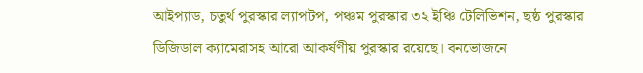আইপ্যাড, চতুর্থ পুরস্কার ল্যাপটপ, পঞ্চম পুরস্কার ৩২ ইঞ্চি টেলিভিশন, ছষ্ঠ পুরস্কার ডিজিডাল ক্যামেরাসহ আরো আকর্ষণীয় পুরস্কার রয়েছে। বনভোজনে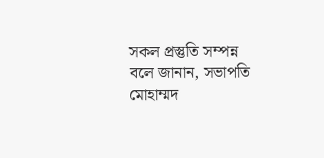সকল প্রস্তুতি সম্পন্ন বলে জানান, সভাপতি মোহাম্মদ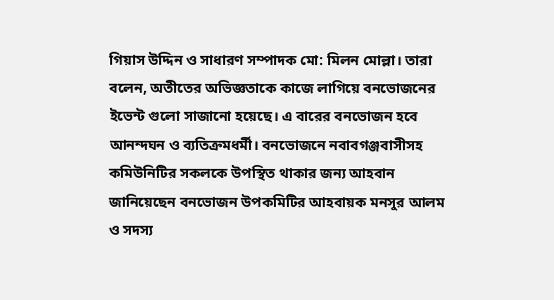গিয়াস উদ্দিন ও সাধারণ সম্পাদক মো: মিলন মোল্লা। তারা বলেন, অতীতের অভিজ্ঞতাকে কাজে লাগিয়ে বনভোজনের ইভেন্ট গুলো সাজানো হয়েছে। এ বারের বনভোজন হবে আনন্দঘন ও ব্যতিক্রমধর্মী। বনভোজনে নবাবগঞ্জবাসীসহ কমিউনিটির সকলকে উপস্থিত থাকার জন্য আহবান জানিয়েছেন বনভোজন উপকমিটির আহবায়ক মনসুর আলম ও সদস্য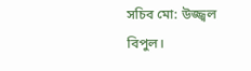সচিব মো: উজ্জ্বল বিপুল।